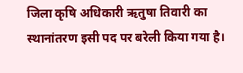जिला कृषि अधिकारी ऋतुषा तिवारी का स्थानांतरण इसी पद पर बरेली किया गया है।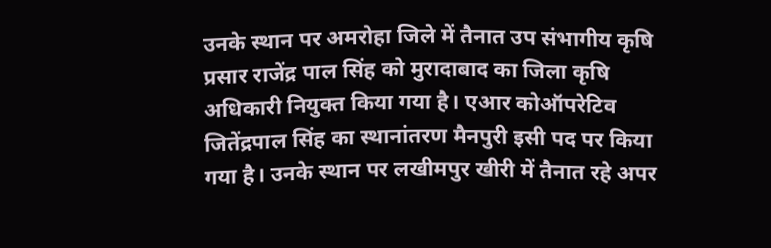उनके स्थान पर अमरोहा जिले में तैनात उप संभागीय कृषि प्रसार राजेंद्र पाल सिंह को मुरादाबाद का जिला कृषि अधिकारी नियुक्त किया गया है। एआर कोऑपरेटिव जितेंद्रपाल सिंह का स्थानांतरण मैनपुरी इसी पद पर किया गया है। उनके स्थान पर लखीमपुर खीरी में तैनात रहे अपर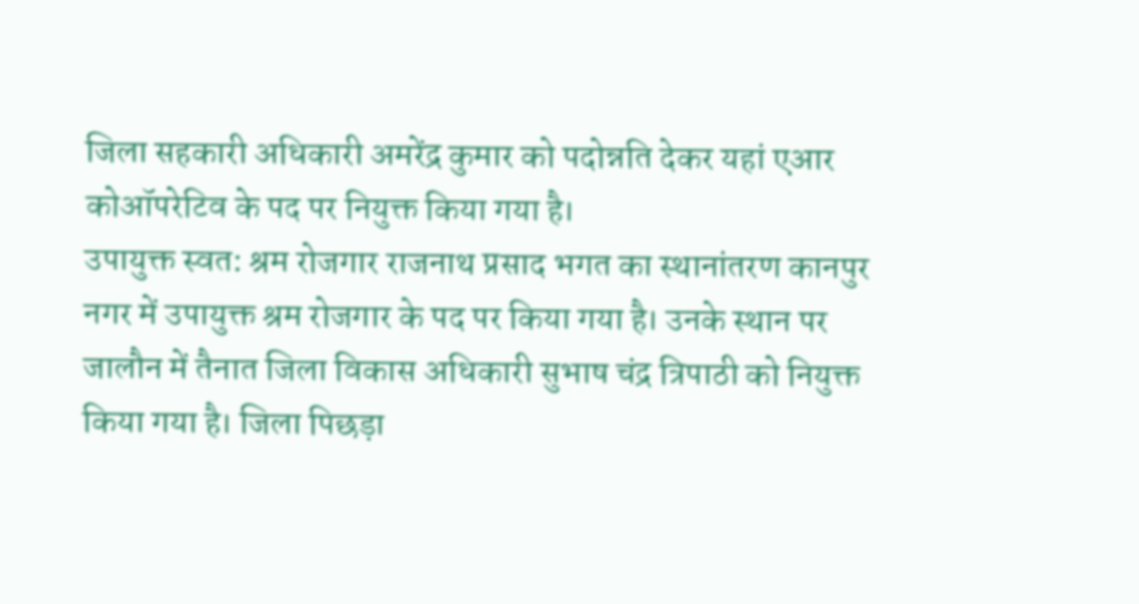जिला सहकारी अधिकारी अमरेंद्र कुमार को पदोन्नति देकर यहां एआर कोऑपरेटिव के पद पर नियुक्त किया गया है।
उपायुक्त स्वत: श्रम रोजगार राजनाथ प्रसाद भगत का स्थानांतरण कानपुर नगर में उपायुक्त श्रम रोजगार के पद पर किया गया है। उनके स्थान पर जालौन में तैनात जिला विकास अधिकारी सुभाष चंद्र त्रिपाठी को नियुक्त किया गया है। जिला पिछड़ा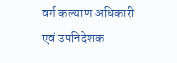वर्ग कल्याण अधिकारी एवं उपनिदेशक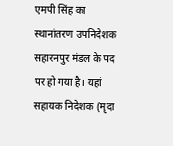एमपी सिंह का स्थानांतरण उपनिदेशक सहारनपुर मंडल के पद पर हो गया है। यहां सहायक निदेशक (मृदा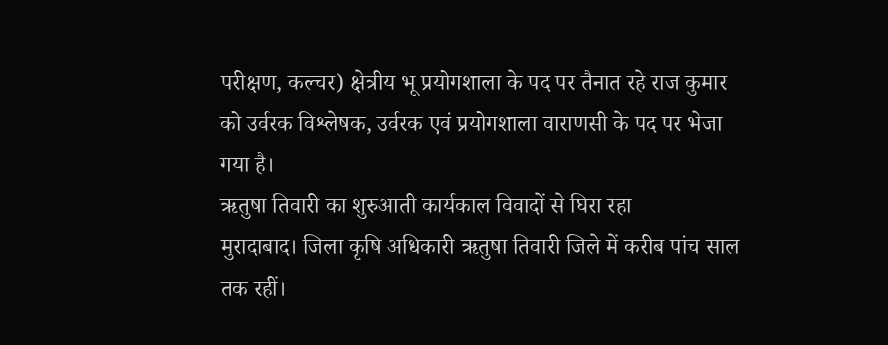परीक्षण, कल्चर) क्षेत्रीय भू प्रयोगशाला के पद पर तैनात रहे राज कुमार को उर्वरक विश्लेषक, उर्वरक एवं प्रयोगशाला वाराणसी के पद पर भेजा गया है।
ऋतुषा तिवारी का शुरुआती कार्यकाल विवादों से घिरा रहा
मुरादाबाद। जिला कृषि अधिकारी ऋतुषा तिवारी जिले में करीब पांच साल तक रहीं।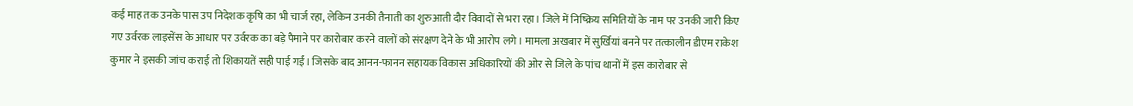कई माह तक उनके पास उप निदेशक कृषि का भी चार्ज रहा, लेकिन उनकी तैनाती का शुरुआती दौर विवादों से भरा रहा। जिले में निष्क्रिय समितियों के नाम पर उनकी जारी किए गए उर्वरक लाइसेंस के आधार पर उर्वरक का बड़े पैमाने पर कारोबार करने वालों को संरक्षण देने के भी आरोप लगे। मामला अखबार में सुर्खियां बनने पर तत्कालीन डीएम राकेश कुमार ने इसकी जांच कराई तो शिकायतें सही पाई गईं। जिसके बाद आनन-फानन सहायक विकास अधिकारियों की ओर से जिले के पांच थानों में इस कारोबार से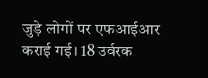जुड़े लोगों पर एफआईआर कराई गई। 18 उर्वरक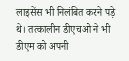लाइसेंस भी निलंबित करने पड़े थे। तत्कालीन डीएचओ ने भी डीएम को अपनी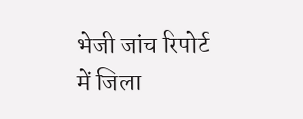भेजी जांच रिपोर्ट में जिला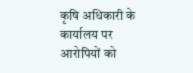कृषि अधिकारी के कार्यालय पर आरोपियों को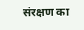संरक्षण का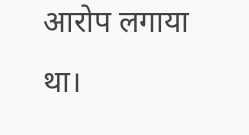आरोप लगाया था।